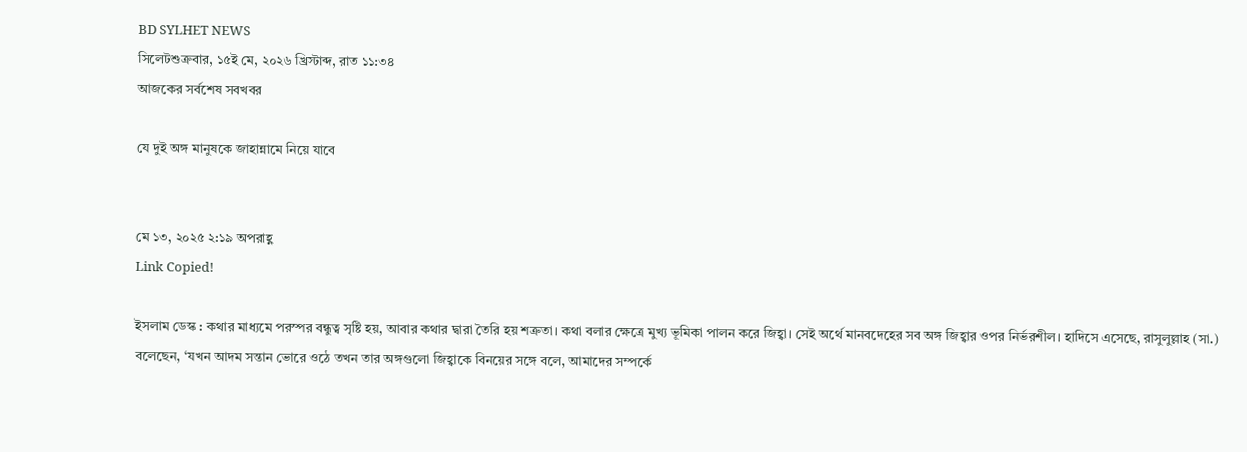BD SYLHET NEWS
সিলেটশুক্রবার, ১৫ই মে, ২০২৬ খ্রিস্টাব্দ, রাত ১১:৩৪
আজকের সর্বশেষ সবখবর

যে দুই অঙ্গ মানুষকে জাহান্নামে নিয়ে যাবে


মে ১৩, ২০২৫ ২:১৯ অপরাহ্ণ
Link Copied!

ইসলাম ডেস্ক : কথার মাধ্যমে পরস্পর বন্ধুত্ব সৃষ্টি হয়, আবার কথার দ্বারা তৈরি হয় শত্রুতা। কথা বলার ক্ষেত্রে মুখ্য ভূমিকা পালন করে জিহ্বা। সেই অর্থে মানবদেহের সব অঙ্গ জিহ্বার ওপর নির্ভরশীল। হাদিসে এসেছে, রাসুলুল্লাহ (সা.) বলেছেন, ‘যখন আদম সন্তান ভোরে ওঠে তখন তার অঙ্গগুলো জিহ্বাকে বিনয়ের সঙ্গে বলে, আমাদের সম্পর্কে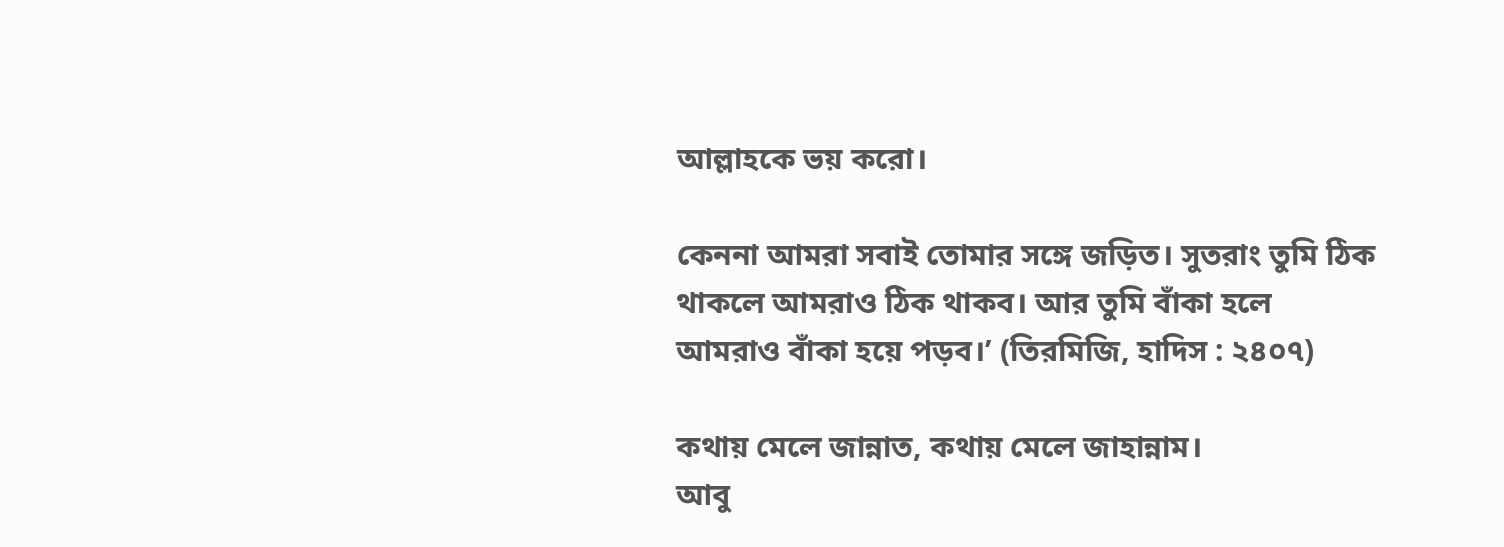আল্লাহকে ভয় করো।

কেননা আমরা সবাই তোমার সঙ্গে জড়িত। সুতরাং তুমি ঠিক থাকলে আমরাও ঠিক থাকব। আর তুমি বাঁকা হলে আমরাও বাঁকা হয়ে পড়ব।’ (তিরমিজি, হাদিস : ২৪০৭)

কথায় মেলে জান্নাত, কথায় মেলে জাহান্নাম।
আবু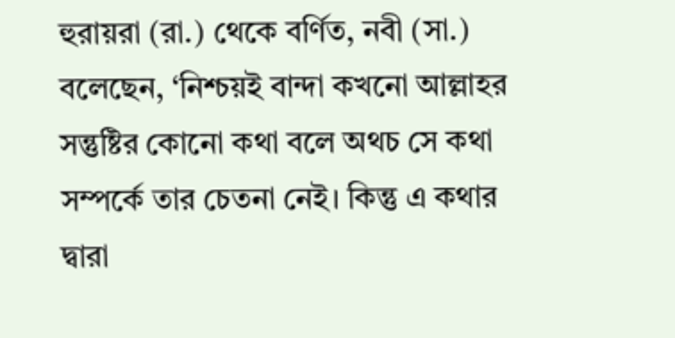হুরায়রা (রা.) থেকে বর্ণিত, নবী (সা.) বলেছেন, ‘নিশ্চয়ই বান্দা কখনো আল্লাহর সন্তুষ্টির কোনো কথা বলে অথচ সে কথা সম্পর্কে তার চেতনা নেই। কিন্তু এ কথার দ্বারা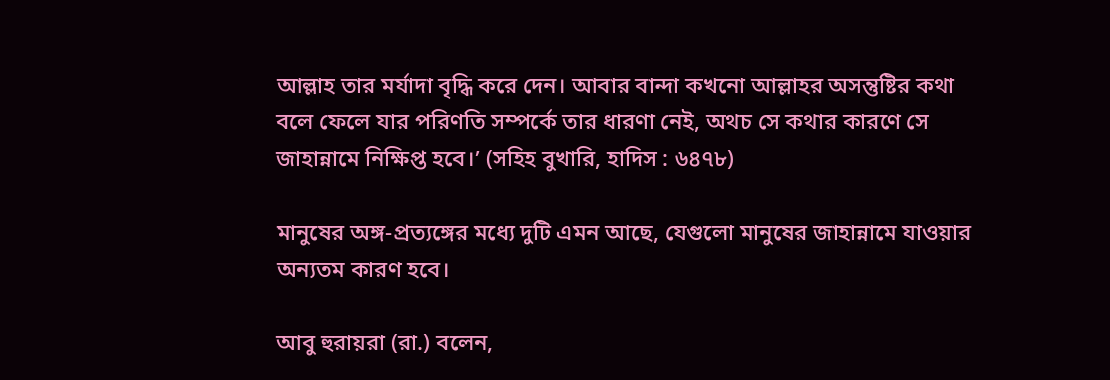আল্লাহ তার মর্যাদা বৃদ্ধি করে দেন। আবার বান্দা কখনো আল্লাহর অসন্তুষ্টির কথা বলে ফেলে যার পরিণতি সম্পর্কে তার ধারণা নেই, অথচ সে কথার কারণে সে জাহান্নামে নিক্ষিপ্ত হবে।’ (সহিহ বুখারি, হাদিস : ৬৪৭৮)

মানুষের অঙ্গ-প্রত্যঙ্গের মধ্যে দুটি এমন আছে, যেগুলো মানুষের জাহান্নামে যাওয়ার অন্যতম কারণ হবে।

আবু হুরায়রা (রা.) বলেন,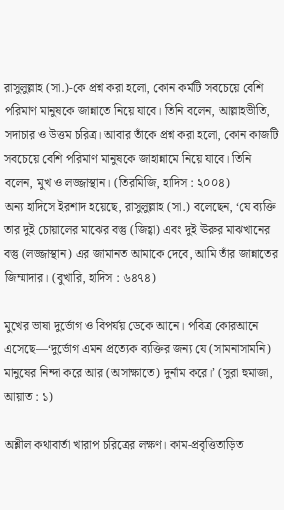রাসুলুল্লাহ (সা.)-কে প্রশ্ন করা হলো, কোন কর্মটি সবচেয়ে বেশি পরিমাণ মানুষকে জান্নাতে নিয়ে যাবে। তিনি বলেন, আল্লাহভীতি, সদাচার ও উত্তম চরিত্র। আবার তাঁকে প্রশ্ন করা হলো, কোন কাজটি সবচেয়ে বেশি পরিমাণ মানুষকে জাহান্নামে নিয়ে যাবে। তিনি বলেন, মুখ ও লজ্জাস্থান। (তিরমিজি, হাদিস : ২০০৪)
অন্য হাদিসে ইরশাদ হয়েছে, রাসুলুল্লাহ (সা.) বলেছেন, ‘যে ব্যক্তি তার দুই চোয়ালের মাঝের বস্তু (জিহ্বা) এবং দুই ঊরুর মাঝখানের বস্তু (লজ্জাস্থান) এর জামানত আমাকে দেবে, আমি তাঁর জান্নাতের জিম্মাদার। (বুখারি, হাদিস : ৬৪৭৪)

মুখের ভাষা দুর্ভোগ ও বিপর্যয় ডেকে আনে। পবিত্র কোরআনে এসেছে—‘দুর্ভোগ এমন প্রত্যেক ব্যক্তির জন্য যে (সামনাসামনি) মানুষের নিন্দা করে আর (অসাক্ষাতে) দুর্নাম করে।’ (সুরা হুমাজা, আয়াত : ১)

অশ্লীল কথাবার্তা খারাপ চরিত্রের লক্ষণ। কাম-প্রবৃত্তিতাড়িত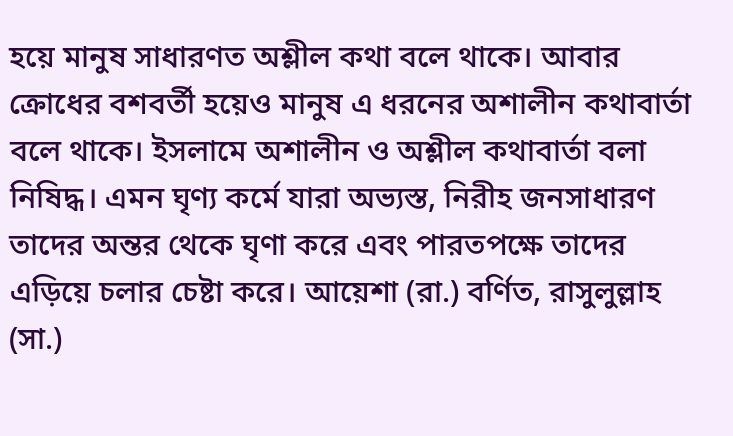হয়ে মানুষ সাধারণত অশ্লীল কথা বলে থাকে। আবার ক্রোধের বশবর্তী হয়েও মানুষ এ ধরনের অশালীন কথাবার্তা বলে থাকে। ইসলামে অশালীন ও অশ্লীল কথাবার্তা বলা নিষিদ্ধ। এমন ঘৃণ্য কর্মে যারা অভ্যস্ত, নিরীহ জনসাধারণ তাদের অন্তর থেকে ঘৃণা করে এবং পারতপক্ষে তাদের এড়িয়ে চলার চেষ্টা করে। আয়েশা (রা.) বর্ণিত, রাসুলুল্লাহ (সা.)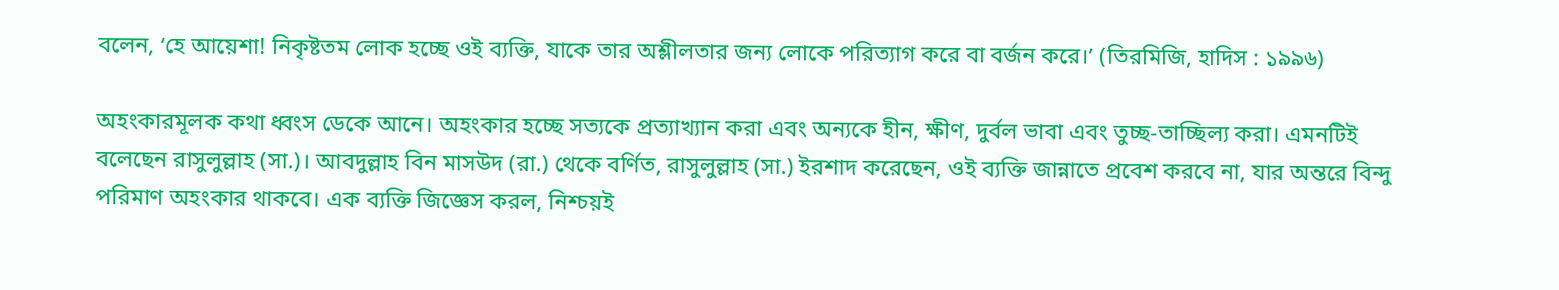বলেন, ‘হে আয়েশা! নিকৃষ্টতম লোক হচ্ছে ওই ব্যক্তি, যাকে তার অশ্লীলতার জন্য লোকে পরিত্যাগ করে বা বর্জন করে।’ (তিরমিজি, হাদিস : ১৯৯৬)

অহংকারমূলক কথা ধ্বংস ডেকে আনে। অহংকার হচ্ছে সত্যকে প্রত্যাখ্যান করা এবং অন্যকে হীন, ক্ষীণ, দুর্বল ভাবা এবং তুচ্ছ-তাচ্ছিল্য করা। এমনটিই বলেছেন রাসুলুল্লাহ (সা.)। আবদুল্লাহ বিন মাসউদ (রা.) থেকে বর্ণিত, রাসুলুল্লাহ (সা.) ইরশাদ করেছেন, ওই ব্যক্তি জান্নাতে প্রবেশ করবে না, যার অন্তরে বিন্দু পরিমাণ অহংকার থাকবে। এক ব্যক্তি জিজ্ঞেস করল, নিশ্চয়ই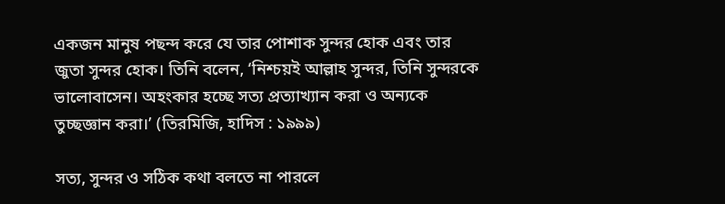একজন মানুষ পছন্দ করে যে তার পোশাক সুন্দর হোক এবং তার জুতা সুন্দর হোক। তিনি বলেন, ‘নিশ্চয়ই আল্লাহ সুন্দর, তিনি সুন্দরকে ভালোবাসেন। অহংকার হচ্ছে সত্য প্রত্যাখ্যান করা ও অন্যকে তুচ্ছজ্ঞান করা।’ (তিরমিজি, হাদিস : ১৯৯৯)

সত্য, সুন্দর ও সঠিক কথা বলতে না পারলে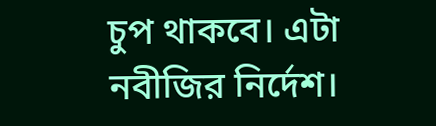চুপ থাকবে। এটা নবীজির নির্দেশ।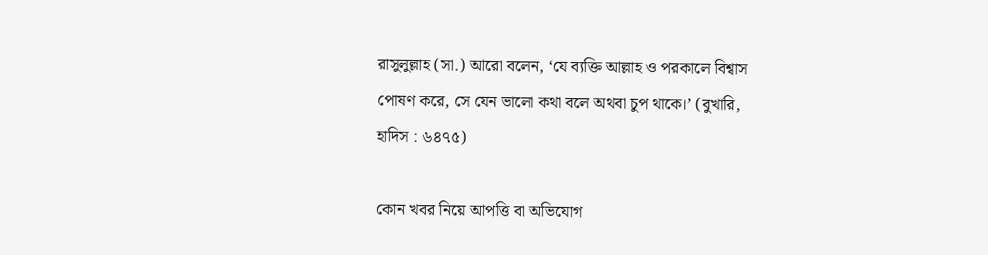রাসুলুল্লাহ (সা.) আরো বলেন, ‘যে ব্যক্তি আল্লাহ ও পরকালে বিশ্বাস পোষণ করে, সে যেন ভালো কথা বলে অথবা চুপ থাকে।’ (বুখারি, হাদিস : ৬৪৭৫)

কোন খবর নিয়ে আপত্তি বা অভিযোগ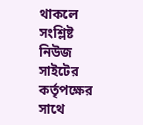থাকলে সংশ্লিষ্ট নিউজ সাইটের কর্তৃপক্ষের সাথে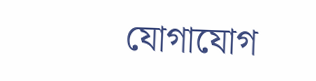যোগাযোগ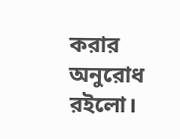করার অনুরোধ রইলো।